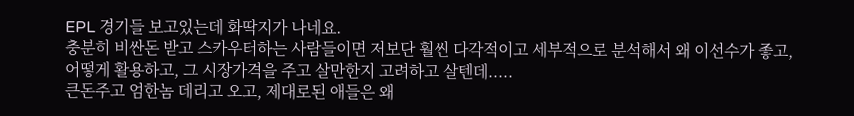EPL 경기들 보고있는데 화딱지가 나네요.
충분히 비싼돈 받고 스카우터하는 사람들이면 저보단 훨씬 다각적이고 세부적으로 분석해서 왜 이선수가 좋고, 어떻게 활용하고, 그 시장가격을 주고 살만한지 고려하고 살텐데.....
큰돈주고 엄한놈 데리고 오고, 제대로된 애들은 왜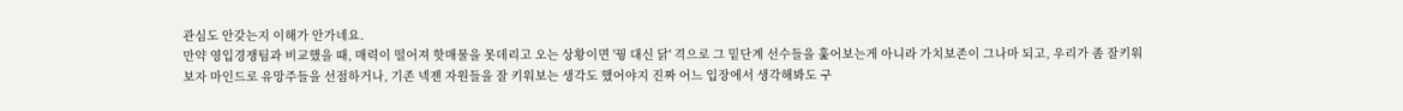관심도 안갖는지 이해가 안가네요.
만약 영입경쟁팀과 비교했을 때, 매력이 떨어져 핫매물을 못데리고 오는 상황이면 '꿩 대신 닭' 격으로 그 밑단계 선수들을 훑어보는게 아니라 가치보존이 그나마 되고, 우리가 좀 잘키워보자 마인드로 유망주들을 선점하거나, 기존 넥젠 자원들을 잘 키워보는 생각도 했어야지 진짜 어느 입장에서 생각해봐도 구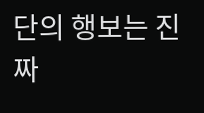단의 행보는 진짜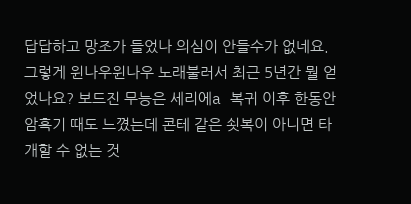답답하고 망조가 들었나 의심이 안들수가 없네요.
그렇게 윈나우윈나우 노래불러서 최근 5년간 뭘 얻었나요? 보드진 무능은 세리에a 복귀 이후 한동안 암흑기 때도 느꼈는데 콘테 같은 쇳복이 아니면 타개할 수 없는 것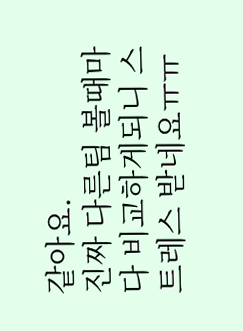같아요.
진짜 다른팀 볼때마다 비교하게되니 스트레스 받네요ㅠㅠ